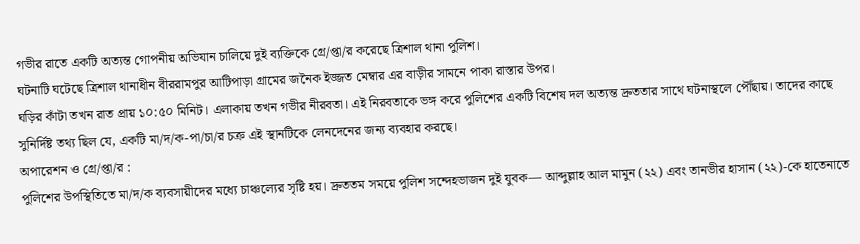গভীর রাতে একটি অত্যন্ত গোপনীয় অভিযান চালিয়ে দুই ব্যক্তিকে গ্রে/প্তা/র করেছে ত্রিশাল থানা পুলিশ।
ঘটনাটি ঘটেছে ত্রিশাল থানাধীন বীররামপুর আটিপাড়া গ্রামের জনৈক ইজ্জত মেম্বার এর বাড়ীর সামনে পাকা রাস্তার উপর।
ঘড়ির কাঁটা তখন রাত প্রায় ১০:৫০ মিনিট। এলাকায় তখন গভীর নীরবতা। এই নিরবতাকে ভঙ্গ করে পুলিশের একটি বিশেষ দল অত্যন্ত দ্রুততার সাথে ঘটনাস্থলে পৌঁছায়। তাদের কাছে সুনির্দিষ্ট তথ্য ছিল যে, একটি মা/দ/ক-পা/চা/র চক্র এই স্থানটিকে লেনদেনের জন্য ব্যবহার করছে।
অপারেশন ও গ্রে/প্তা/র :
পুলিশের উপস্থিতিতে মা/দ/ক ব্যবসায়ীদের মধ্যে চাঞ্চল্যের সৃষ্টি হয়। দ্রুততম সময়ে পুলিশ সন্দেহভাজন দুই যুবক— আব্দুল্লাহ আল মামুন (২২) এবং তানভীর হাসান (২২)-কে হাতেনাতে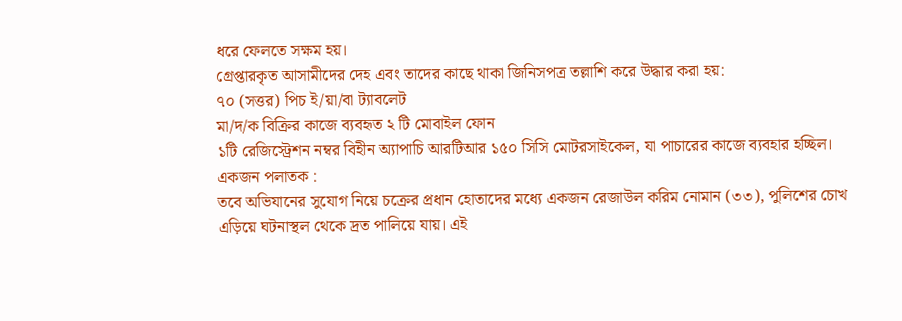ধরে ফেলতে সক্ষম হয়।
গ্রেপ্তারকৃত আসামীদের দেহ এবং তাদের কাছে থাকা জিনিসপত্র তল্লাশি করে উদ্ধার করা হয়:
৭০ (সত্তর) পিচ ই/য়া/বা ট্যাবলেট
মা/দ/ক বিক্রির কাজে ব্যবহৃত ২ টি মোবাইল ফোন
১টি রেজিস্ট্রেশন নম্বর বিহীন অ্যাপাচি আরটিআর ১৫০ সিসি মোটরসাইকেল, যা পাচারের কাজে ব্যবহার হচ্ছিল।
একজন পলাতক :
তবে অভিযানের সুযোগ নিয়ে চক্রের প্রধান হোতাদের মধ্যে একজন রেজাউল করিম নোমান (৩৩), পুলিশের চোখ এড়িয়ে ঘটনাস্থল থেকে দ্রত পালিয়ে যায়। এই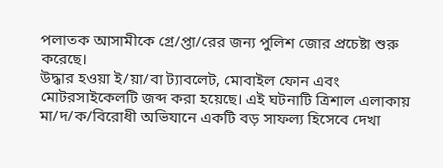পলাতক আসামীকে গ্রে/প্তা/রের জন্য পুলিশ জোর প্রচেষ্টা শুরু করেছে।
উদ্ধার হওয়া ই/য়া/বা ট্যাবলেট, মোবাইল ফোন এবং মোটরসাইকেলটি জব্দ করা হয়েছে। এই ঘটনাটি ত্রিশাল এলাকায় মা/দ/ক/বিরোধী অভিযানে একটি বড় সাফল্য হিসেবে দেখা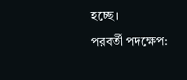হচ্ছে।
পরবর্তী পদক্ষেপ: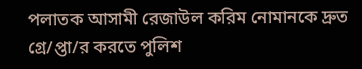পলাতক আসামী রেজাউল করিম নোমানকে দ্রুত গ্রে/প্তা/র করতে পুলিশ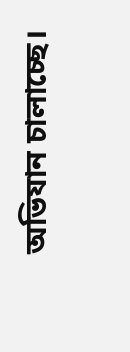অভিযান চালাচ্ছে।